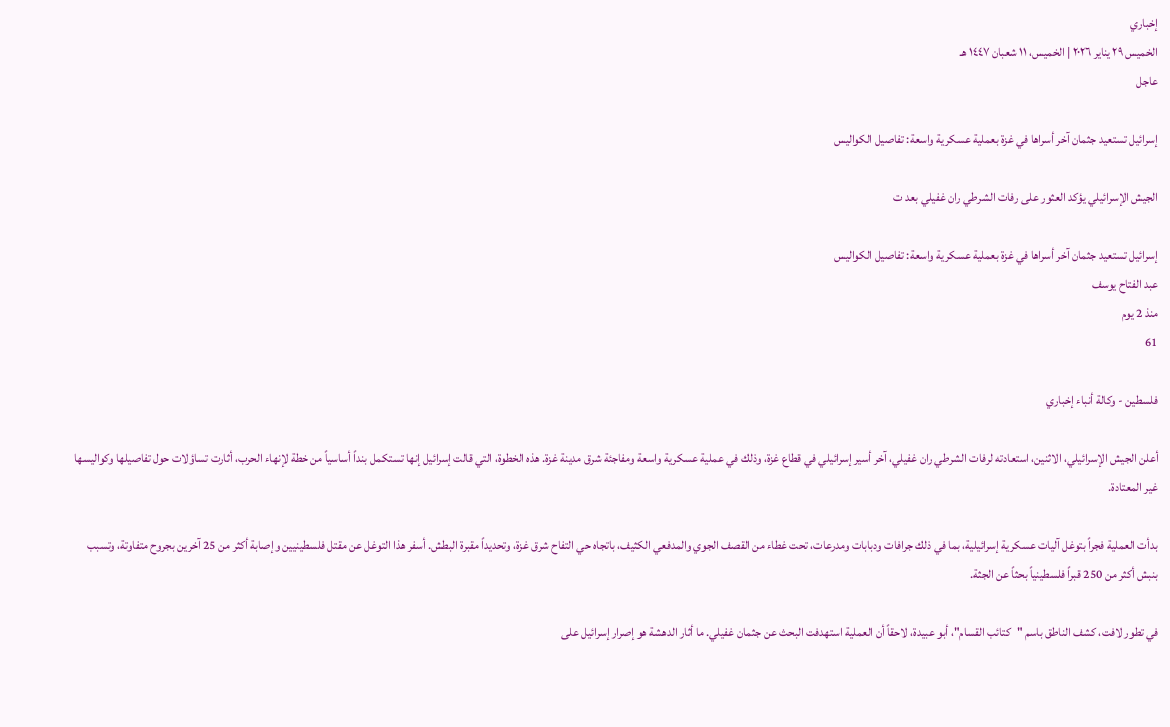إخباري
الخميس ٢٩ يناير ٢٠٢٦ | الخميس، ١١ شعبان ١٤٤٧ هـ
عاجل

إسرائيل تستعيد جثمان آخر أسراها في غزة بعملية عسكرية واسعة: تفاصيل الكواليس

الجيش الإسرائيلي يؤكد العثور على رفات الشرطي ران غفيلي بعد ت

إسرائيل تستعيد جثمان آخر أسراها في غزة بعملية عسكرية واسعة: تفاصيل الكواليس
عبد الفتاح يوسف
منذ 2 يوم
61

فلسطين - وكالة أنباء إخباري

أعلن الجيش الإسرائيلي، الاثنين، استعادته لرفات الشرطي ران غفيلي، آخر أسير إسرائيلي في قطاع غزة، وذلك في عملية عسكرية واسعة ومفاجئة شرق مدينة غزة. هذه الخطوة، التي قالت إسرائيل إنها تستكمل بنداً أساسياً من خطة لإنهاء الحرب، أثارت تساؤلات حول تفاصيلها وكواليسها غير المعتادة.

بدأت العملية فجراً بتوغل آليات عسكرية إسرائيلية، بما في ذلك جرافات ودبابات ومدرعات، تحت غطاء من القصف الجوي والمدفعي الكثيف، باتجاه حي التفاح شرق غزة، وتحديداً مقبرة البطش. أسفر هذا التوغل عن مقتل فلسطينيين وإصابة أكثر من 25 آخرين بجروح متفاوتة، وتسبب بنبش أكثر من 250 قبراً فلسطينياً بحثاً عن الجثة.

في تطور لافت، كشف الناطق باسم "كتائب القسام"، أبو عبيدة، لاحقاً أن العملية استهدفت البحث عن جثمان غفيلي. ما أثار الدهشة هو إصرار إسرائيل على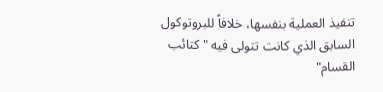تنفيذ العملية بنفسها، خلافاً للبروتوكول السابق الذي كانت تتولى فيه "كتائب القسام"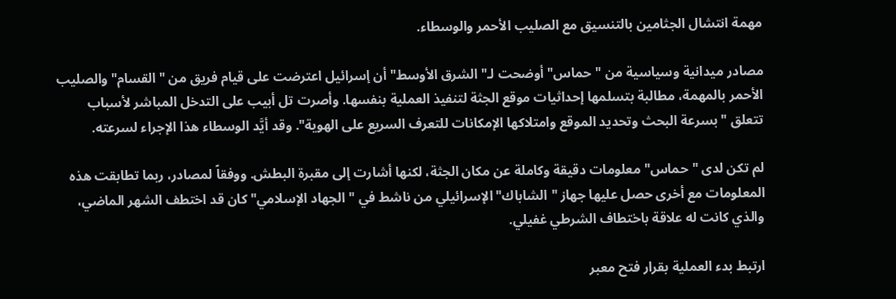مهمة انتشال الجثامين بالتنسيق مع الصليب الأحمر والوسطاء.

مصادر ميدانية وسياسية من "حماس" أوضحت لـ"الشرق الأوسط" أن إسرائيل اعترضت على قيام فريق من "القسام" والصليب الأحمر بالمهمة، مطالبة بتسلمها إحداثيات موقع الجثة لتنفيذ العملية بنفسها. وأصرت تل أبيب على التدخل المباشر لأسباب تتعلق "بسرعة البحث وتحديد الموقع وامتلاكها الإمكانات للتعرف السريع على الهوية". وقد أيَّد الوسطاء هذا الإجراء لسرعته.

لم تكن لدى "حماس" معلومات دقيقة وكاملة عن مكان الجثة، لكنها أشارت إلى مقبرة البطش. ووفقاً لمصادر، ربما تطابقت هذه المعلومات مع أخرى حصل عليها جهاز "الشاباك" الإسرائيلي من ناشط في "الجهاد الإسلامي" كان قد اختطف الشهر الماضي، والذي كانت له علاقة باختطاف الشرطي غفيلي.

ارتبط بدء العملية بقرار فتح معبر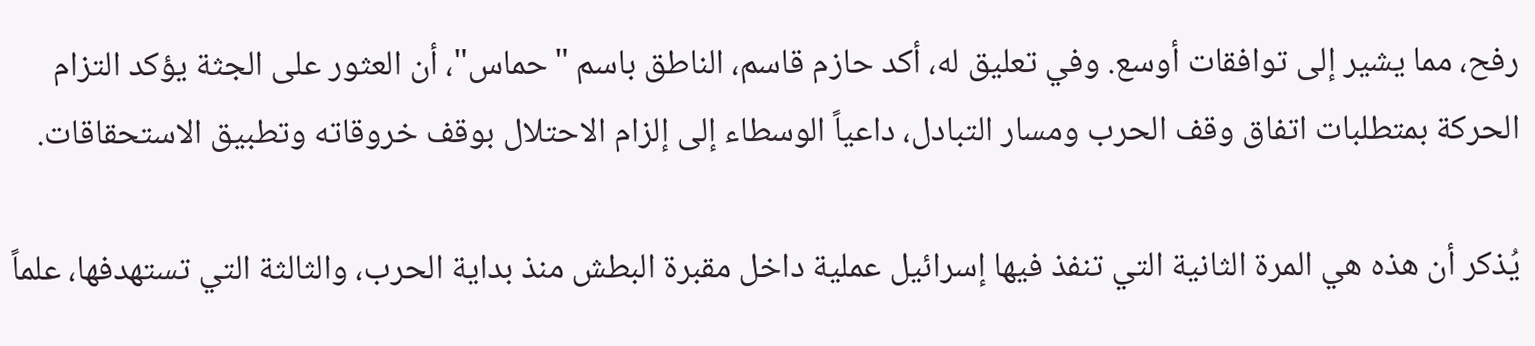رفح، مما يشير إلى توافقات أوسع. وفي تعليق له، أكد حازم قاسم، الناطق باسم "حماس"، أن العثور على الجثة يؤكد التزام الحركة بمتطلبات اتفاق وقف الحرب ومسار التبادل، داعياً الوسطاء إلى إلزام الاحتلال بوقف خروقاته وتطبيق الاستحقاقات.

يُذكر أن هذه هي المرة الثانية التي تنفذ فيها إسرائيل عملية داخل مقبرة البطش منذ بداية الحرب، والثالثة التي تستهدفها، علماً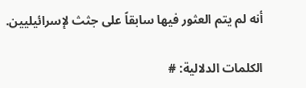أنه لم يتم العثور فيها سابقاً على جثث لإسرائيليين.

الكلمات الدلالية: #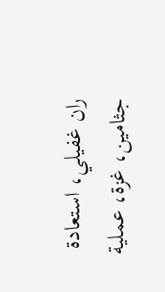ران غفيلي، استعادة جثامين، غزة، عملية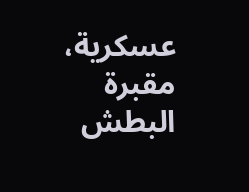عسكرية، مقبرة البطش